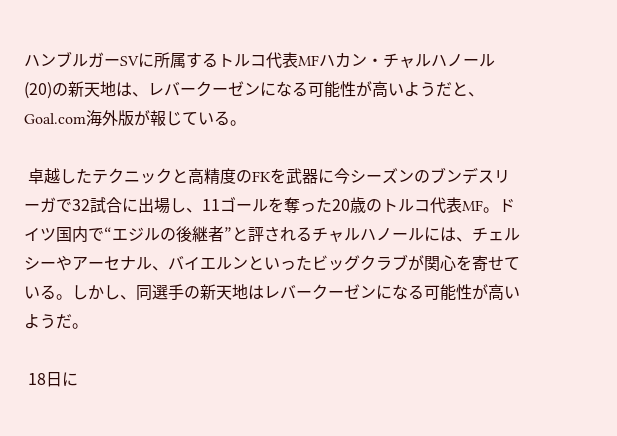ハンブルガーSVに所属するトルコ代表MFハカン・チャルハノール(20)の新天地は、レバークーゼンになる可能性が高いようだと、Goal.com海外版が報じている。

 卓越したテクニックと高精度のFKを武器に今シーズンのブンデスリーガで32試合に出場し、11ゴールを奪った20歳のトルコ代表MF。ドイツ国内で“エジルの後継者”と評されるチャルハノールには、チェルシーやアーセナル、バイエルンといったビッグクラブが関心を寄せている。しかし、同選手の新天地はレバークーゼンになる可能性が高いようだ。

 18日に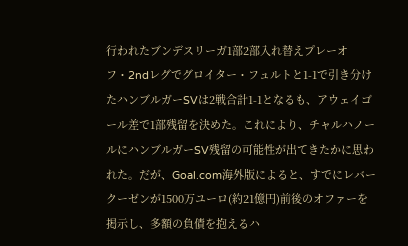行われたブンデスリーガ1部2部入れ替えプレーオフ・2ndレグでグロイター・フュルトと1-1で引き分けたハンブルガーSVは2戦合計1-1となるも、アウェイゴール差で1部残留を決めた。これにより、チャルハノールにハンブルガーSV残留の可能性が出てきたかに思われた。だが、Goal.com海外版によると、すでにレバークーゼンが1500万ユーロ(約21億円)前後のオファーを掲示し、多額の負債を抱えるハ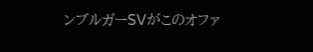ンブルガーSVがこのオファ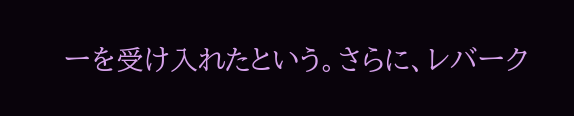ーを受け入れたという。さらに、レバーク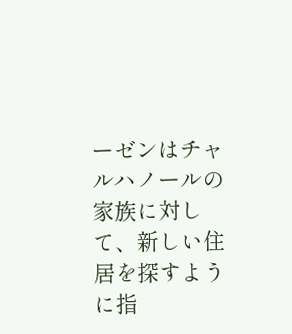ーゼンはチャルハノールの家族に対して、新しい住居を探すように指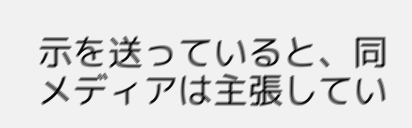示を送っていると、同メディアは主張してい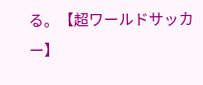る。【超ワールドサッカー】